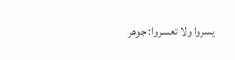يسروا ولا تعسروا: جوهر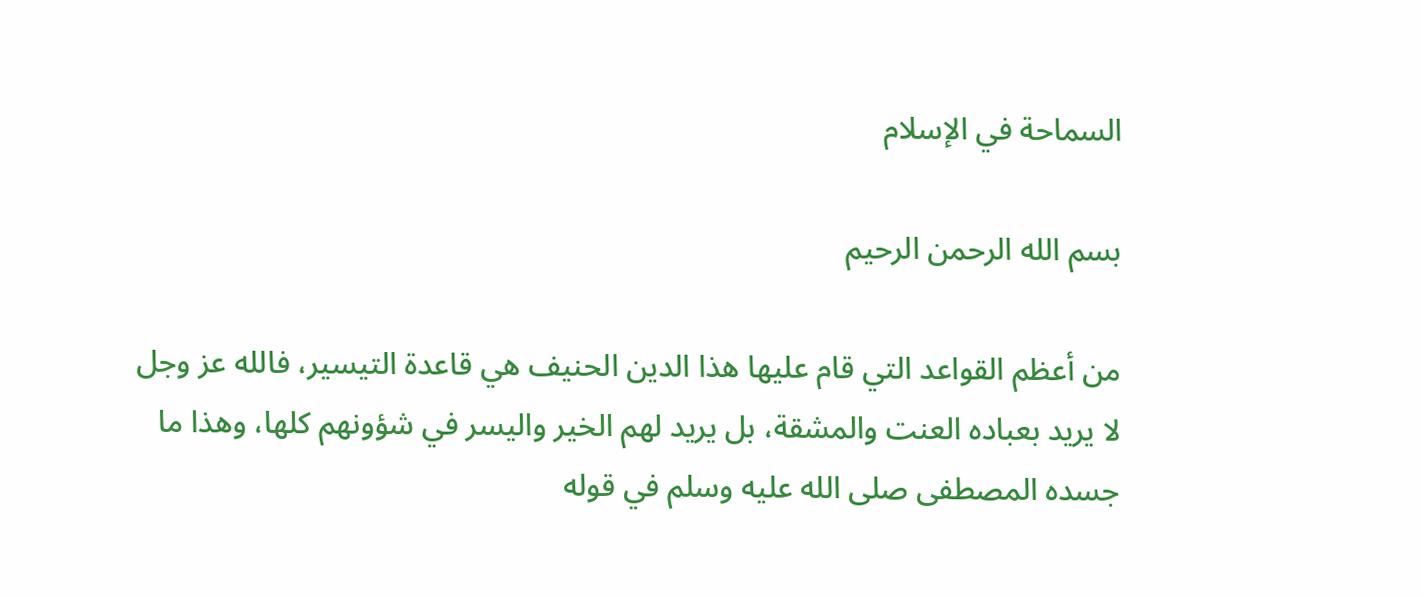السماحة في الإسلام

بسم الله الرحمن الرحيم

من أعظم القواعد التي قام عليها هذا الدين الحنيف هي قاعدة التيسير، فالله عز وجل لا يريد بعباده العنت والمشقة، بل يريد لهم الخير واليسر في شؤونهم كلها، وهذا ما جسده المصطفى صلى الله عليه وسلم في قوله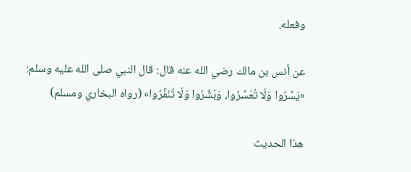وفعله.

عن أنس بن مالك رضي الله عنه قال: قال النبي صلى الله عليه وسلم: «يَسِّرُوا وَلَا تُعَسِّرُوا، وَبَشِّرُوا وَلَا تُنَفِّرُوا» (رواه البخاري ومسلم)

هذا الحديث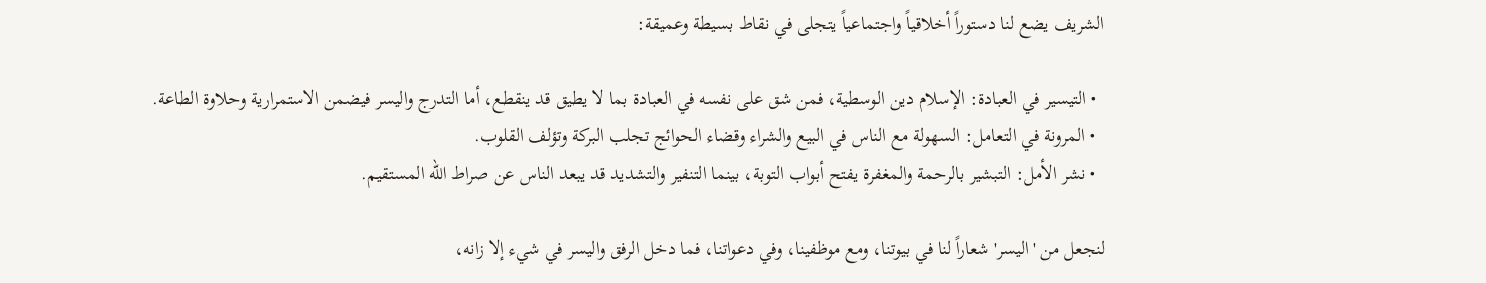الشريف يضع لنا دستوراً أخلاقياً واجتماعياً يتجلى في نقاط بسيطة وعميقة:

  • التيسير في العبادة: الإسلام دين الوسطية، فمن شق على نفسه في العبادة بما لا يطيق قد ينقطع، أما التدرج واليسر فيضمن الاستمرارية وحلاوة الطاعة.
  • المرونة في التعامل: السهولة مع الناس في البيع والشراء وقضاء الحوائج تجلب البركة وتؤلف القلوب.
  • نشر الأمل: التبشير بالرحمة والمغفرة يفتح أبواب التوبة، بينما التنفير والتشديد قد يبعد الناس عن صراط الله المستقيم.

لنجعل من 'اليسر' شعاراً لنا في بيوتنا، ومع موظفينا، وفي دعواتنا، فما دخل الرفق واليسر في شيء إلا زانه،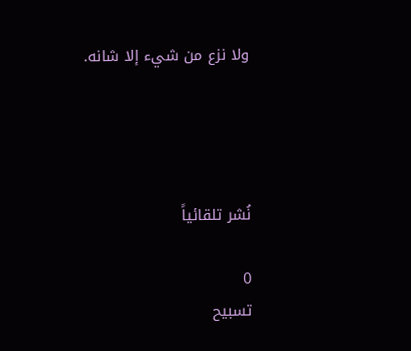ولا نزع من شيء إلا شانه.




نُشر تلقائياً

0
تسبيح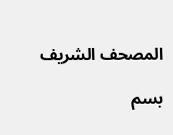المصحف الشريف

بسم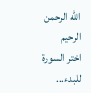الله الرحمن الرحيم
اختر السورة للبدء...